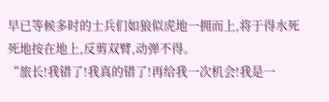早已等候多时的士兵们如狼似虎地一拥而上,将于得水死死地按在地上,反剪双臂,动弹不得。
“旅长!我错了!我真的错了!再给我一次机会!我是一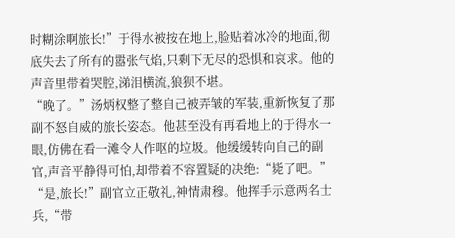时糊涂啊旅长!”于得水被按在地上,脸贴着冰冷的地面,彻底失去了所有的嚣张气焰,只剩下无尽的恐惧和哀求。他的声音里带着哭腔,涕泪横流,狼狈不堪。
“晚了。”汤炳权整了整自己被弄皱的军装,重新恢复了那副不怒自威的旅长姿态。他甚至没有再看地上的于得水一眼,仿佛在看一滩令人作呕的垃圾。他缓缓转向自己的副官,声音平静得可怕,却带着不容置疑的决绝:“毙了吧。”
“是,旅长!”副官立正敬礼,神情肃穆。他挥手示意两名士兵,“带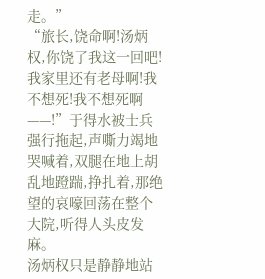走。”
“旅长,饶命啊!汤炳权,你饶了我这一回吧!我家里还有老母啊!我不想死!我不想死啊——!”于得水被士兵强行拖起,声嘶力竭地哭喊着,双腿在地上胡乱地蹬踹,挣扎着,那绝望的哀嚎回荡在整个大院,听得人头皮发麻。
汤炳权只是静静地站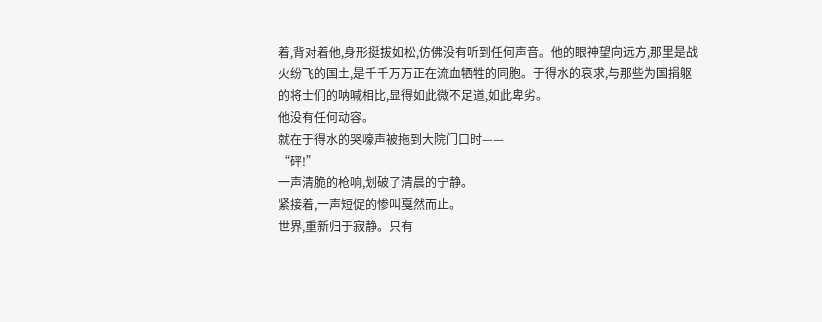着,背对着他,身形挺拔如松,仿佛没有听到任何声音。他的眼神望向远方,那里是战火纷飞的国土,是千千万万正在流血牺牲的同胞。于得水的哀求,与那些为国捐躯的将士们的呐喊相比,显得如此微不足道,如此卑劣。
他没有任何动容。
就在于得水的哭嚎声被拖到大院门口时——
“砰!”
一声清脆的枪响,划破了清晨的宁静。
紧接着,一声短促的惨叫戛然而止。
世界,重新归于寂静。只有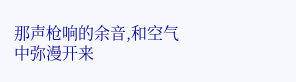那声枪响的余音,和空气中弥漫开来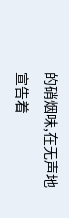的硝烟味,在无声地宣告着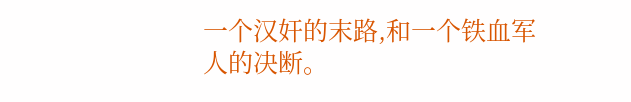一个汉奸的末路,和一个铁血军人的决断。